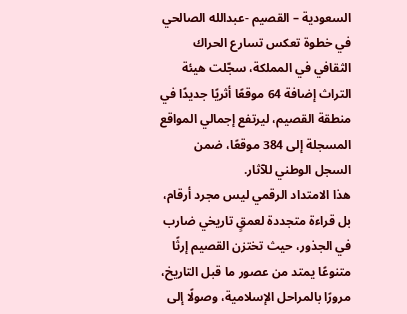السعودية – القصيم -عبدالله الصالحي
في خطوة تعكس تسارع الحراك الثقافي في المملكة، سجّلت هيئة التراث إضافة 64 موقعًا أثريًا جديدًا في منطقة القصيم، ليرتفع إجمالي المواقع المسجلة إلى 384 موقعًا، ضمن السجل الوطني للآثار.
هذا الامتداد الرقمي ليس مجرد أرقام، بل قراءة متجددة لعمقٍ تاريخي ضارب في الجذور، حيث تختزن القصيم إرثًا متنوعًا يمتد من عصور ما قبل التاريخ، مرورًا بالمراحل الإسلامية، وصولًا إلى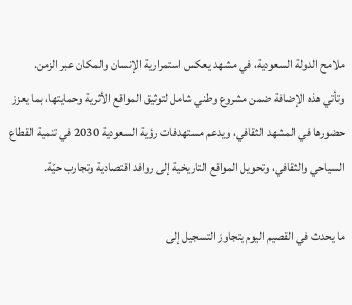ملامح الدولة السعودية، في مشهد يعكس استمرارية الإنسان والمكان عبر الزمن.
وتأتي هذه الإضافة ضمن مشروع وطني شامل لتوثيق المواقع الأثرية وحمايتها، بما يعزز حضورها في المشهد الثقافي، ويدعم مستهدفات رؤية السعودية 2030 في تنمية القطاع السياحي والثقافي، وتحويل المواقع التاريخية إلى روافد اقتصادية وتجارب حيّة.

ما يحدث في القصيم اليوم يتجاوز التسجيل إلى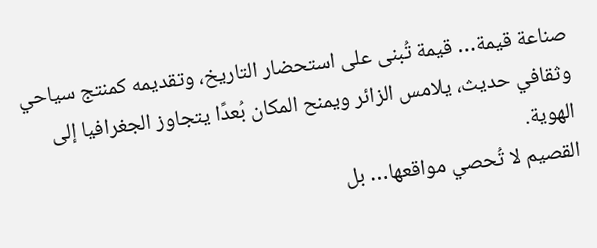صناعة قيمة… قيمة تُبنى على استحضار التاريخ، وتقديمه كمنتج سياحي وثقافي حديث، يلامس الزائر ويمنح المكان بُعدًا يتجاوز الجغرافيا إلى الهوية.
القصيم لا تُحصي مواقعها… بل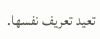تعيد تعريف نفسها.